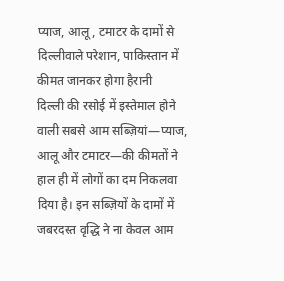प्याज, आलू, टमाटर के दामों से दिल्लीवाले परेशान, पाकिस्तान में कीमत जानकर होगा हैरानी
दिल्ली की रसोई में इस्तेमाल होने वाली सबसे आम सब्ज़ियां—प्याज, आलू और टमाटर—की कीमतों ने हाल ही में लोगों का दम निकलवा दिया है। इन सब्ज़ियों के दामों में जबरदस्त वृद्धि ने ना केवल आम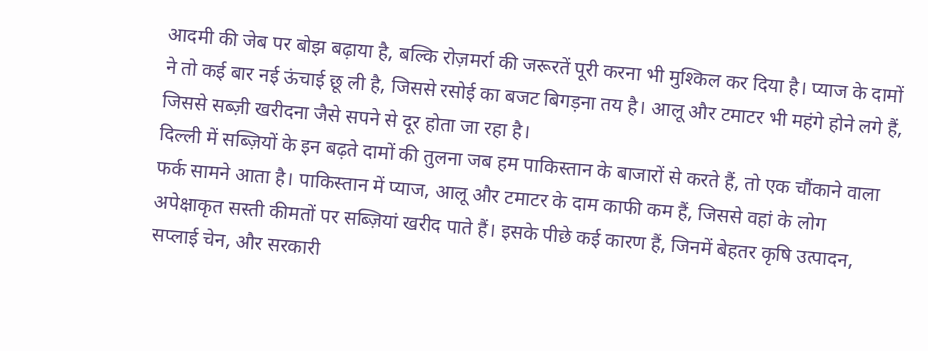आदमी की जेब पर बोझ बढ़ाया है, बल्कि रोज़मर्रा की जरूरतें पूरी करना भी मुश्किल कर दिया है। प्याज के दामों ने तो कई बार नई ऊंचाई छू ली है, जिससे रसोई का बजट बिगड़ना तय है। आलू और टमाटर भी महंगे होने लगे हैं, जिससे सब्ज़ी खरीदना जैसे सपने से दूर होता जा रहा है।
दिल्ली में सब्ज़ियों के इन बढ़ते दामों की तुलना जब हम पाकिस्तान के बाजारों से करते हैं, तो एक चौंकाने वाला फर्क सामने आता है। पाकिस्तान में प्याज, आलू और टमाटर के दाम काफी कम हैं, जिससे वहां के लोग अपेक्षाकृत सस्ती कीमतों पर सब्ज़ियां खरीद पाते हैं। इसके पीछे कई कारण हैं, जिनमें बेहतर कृषि उत्पादन, सप्लाई चेन, और सरकारी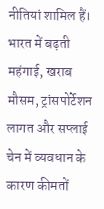नीतियां शामिल हैं। भारत में बढ़ती महंगाई, खराब मौसम, ट्रांसपोर्टेशन लागत और सप्लाई चेन में व्यवधान के कारण कीमतों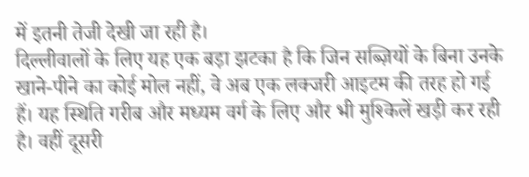में इतनी तेजी देखी जा रही है।
दिल्लीवालों के लिए यह एक बड़ा झटका है कि जिन सब्ज़ियों के बिना उनके खाने-पीने का कोई मोल नहीं, वे अब एक लक्जरी आइटम की तरह हो गई हैं। यह स्थिति गरीब और मध्यम वर्ग के लिए और भी मुश्किलें खड़ी कर रही है। वहीं दूसरी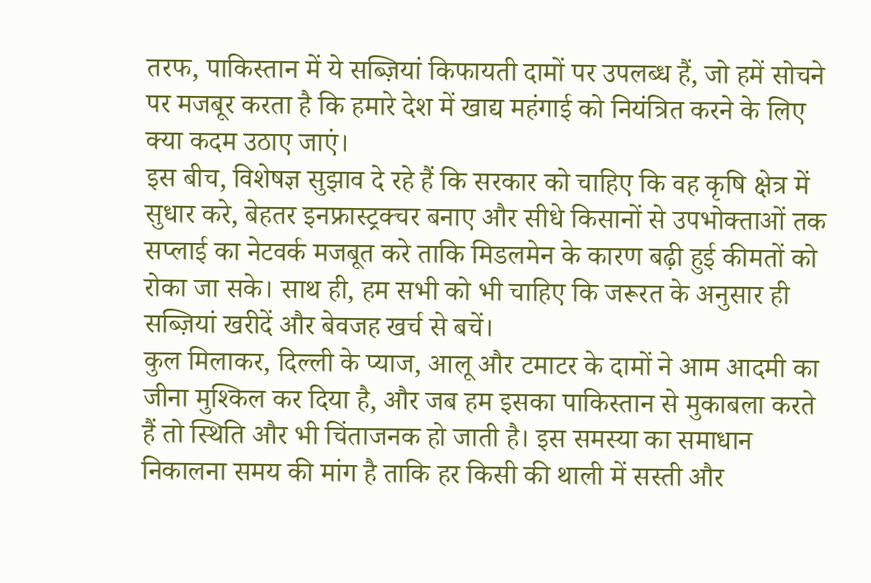तरफ, पाकिस्तान में ये सब्ज़ियां किफायती दामों पर उपलब्ध हैं, जो हमें सोचने पर मजबूर करता है कि हमारे देश में खाद्य महंगाई को नियंत्रित करने के लिए क्या कदम उठाए जाएं।
इस बीच, विशेषज्ञ सुझाव दे रहे हैं कि सरकार को चाहिए कि वह कृषि क्षेत्र में सुधार करे, बेहतर इनफ्रास्ट्रक्चर बनाए और सीधे किसानों से उपभोक्ताओं तक सप्लाई का नेटवर्क मजबूत करे ताकि मिडलमेन के कारण बढ़ी हुई कीमतों को रोका जा सके। साथ ही, हम सभी को भी चाहिए कि जरूरत के अनुसार ही सब्ज़ियां खरीदें और बेवजह खर्च से बचें।
कुल मिलाकर, दिल्ली के प्याज, आलू और टमाटर के दामों ने आम आदमी का जीना मुश्किल कर दिया है, और जब हम इसका पाकिस्तान से मुकाबला करते हैं तो स्थिति और भी चिंताजनक हो जाती है। इस समस्या का समाधान निकालना समय की मांग है ताकि हर किसी की थाली में सस्ती और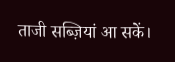ताजी सब्ज़ियां आ सकें।